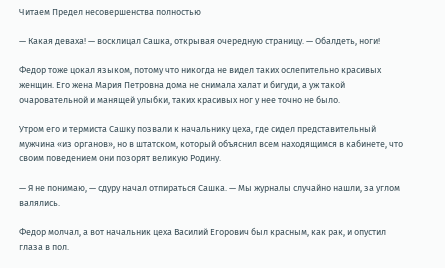Читаем Предел несовершенства полностью

— Какая деваха! — восклицал Сашка, открывая очередную страницу. — Обалдеть, ноги!

Федор тоже цокал языком, потому что никогда не видел таких ослепительно красивых женщин. Его жена Мария Петровна дома не снимала халат и бигуди, а уж такой очаровательной и манящей улыбки, таких красивых ног у нее точно не было.

Утром его и термиста Сашку позвали к начальнику цеха, где сидел представительный мужчина «из органов», но в штатском, который объяснил всем находящимся в кабинете, что своим поведением они позорят великую Родину.

— Я не понимаю, — сдуру начал отпираться Сашка. — Мы журналы случайно нашли, за углом валялись.

Федор молчал, а вот начальник цеха Василий Егорович был красным, как рак, и опустил глаза в пол.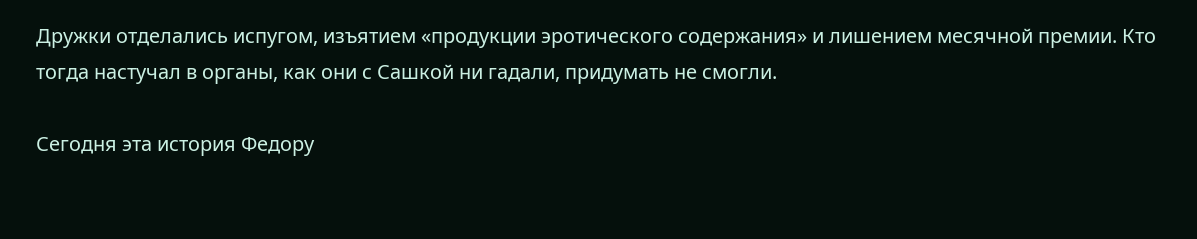Дружки отделались испугом, изъятием «продукции эротического содержания» и лишением месячной премии. Кто тогда настучал в органы, как они с Сашкой ни гадали, придумать не смогли.

Сегодня эта история Федору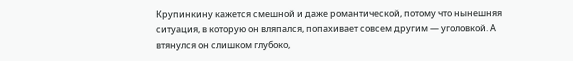Крупинкину кажется смешной и даже романтической, потому что нынешняя ситуация, в которую он вляпался, попахивает совсем другим — уголовкой. А втянулся он слишком глубоко,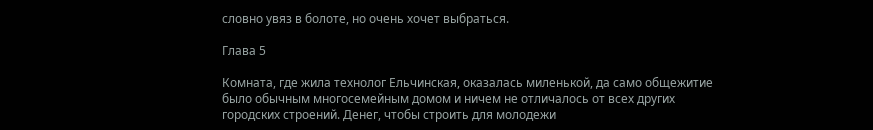словно увяз в болоте, но очень хочет выбраться.

Глава 5

Комната, где жила технолог Ельчинская, оказалась миленькой, да само общежитие было обычным многосемейным домом и ничем не отличалось от всех других городских строений. Денег, чтобы строить для молодежи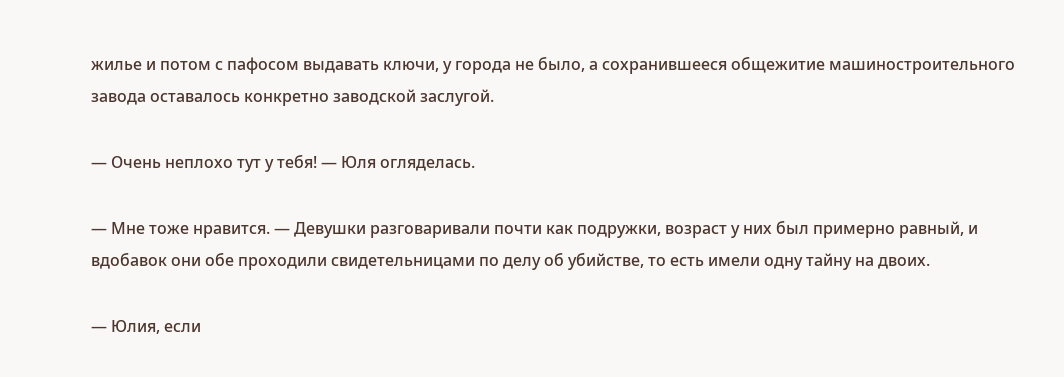жилье и потом с пафосом выдавать ключи, у города не было, а сохранившееся общежитие машиностроительного завода оставалось конкретно заводской заслугой.

— Очень неплохо тут у тебя! — Юля огляделась.

— Мне тоже нравится. — Девушки разговаривали почти как подружки, возраст у них был примерно равный, и вдобавок они обе проходили свидетельницами по делу об убийстве, то есть имели одну тайну на двоих.

— Юлия, если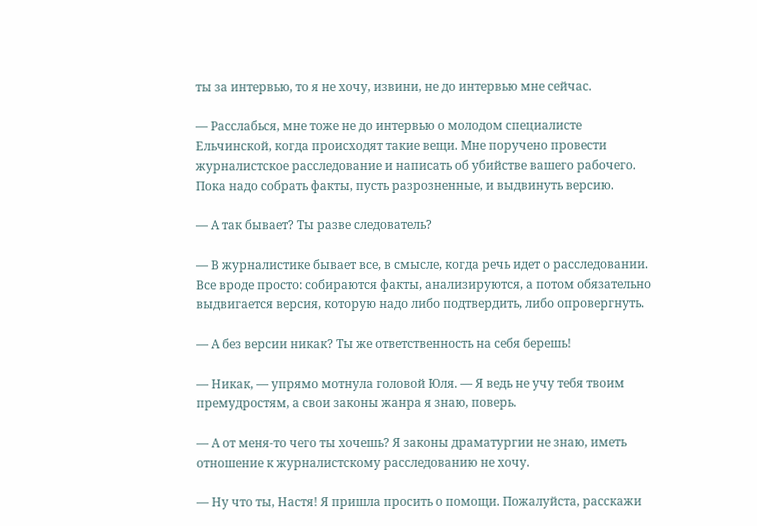ты за интервью, то я не хочу, извини, не до интервью мне сейчас.

— Расслабься, мне тоже не до интервью о молодом специалисте Ельчинской, когда происходят такие вещи. Мне поручено провести журналистское расследование и написать об убийстве вашего рабочего. Пока надо собрать факты, пусть разрозненные, и выдвинуть версию.

— А так бывает? Ты разве следователь?

— В журналистике бывает все, в смысле, когда речь идет о расследовании. Все вроде просто: собираются факты, анализируются, а потом обязательно выдвигается версия, которую надо либо подтвердить, либо опровергнуть.

— А без версии никак? Ты же ответственность на себя берешь!

— Никак, — упрямо мотнула головой Юля. — Я ведь не учу тебя твоим премудростям, а свои законы жанра я знаю, поверь.

— А от меня-то чего ты хочешь? Я законы драматургии не знаю, иметь отношение к журналистскому расследованию не хочу.

— Ну что ты, Настя! Я пришла просить о помощи. Пожалуйста, расскажи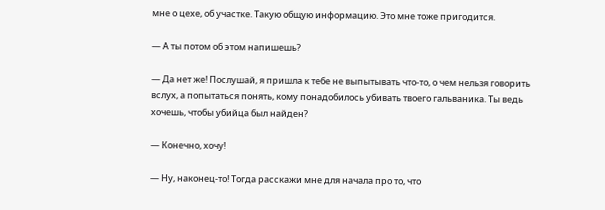мне о цехе, об участке. Такую общую информацию. Это мне тоже пригодится.

— А ты потом об этом напишешь?

— Да нет же! Послушай, я пришла к тебе не выпытывать что-то, о чем нельзя говорить вслух, а попытаться понять, кому понадобилось убивать твоего гальваника. Ты ведь хочешь, чтобы убийца был найден?

— Конечно, хочу!

— Ну, наконец-то! Тогда расскажи мне для начала про то, что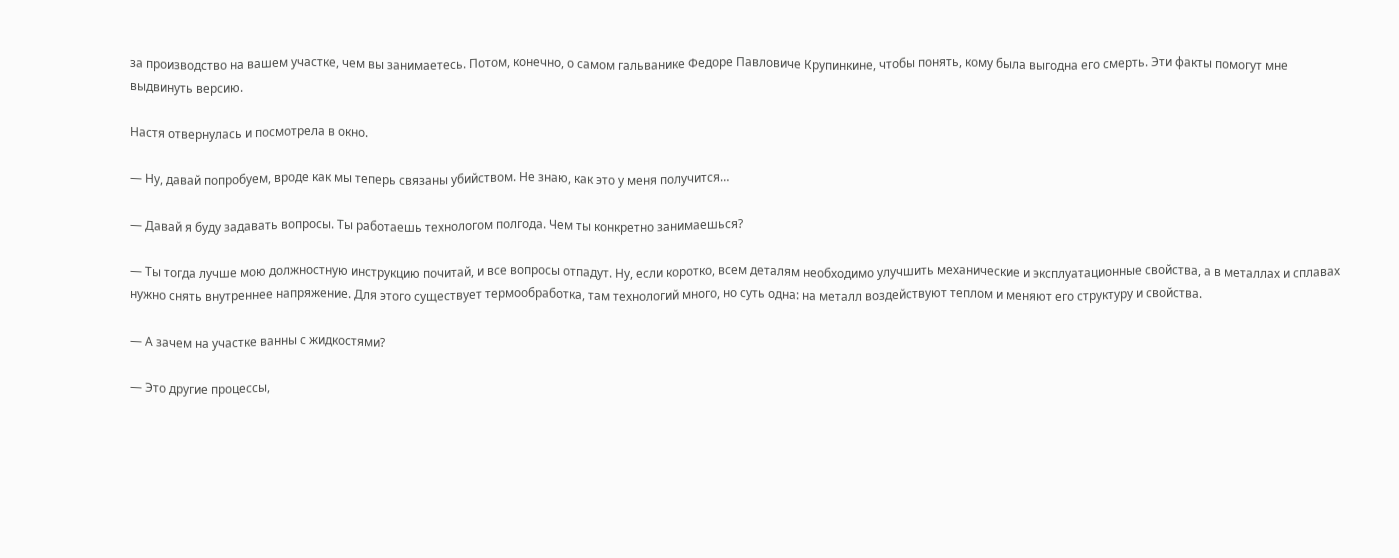за производство на вашем участке, чем вы занимаетесь. Потом, конечно, о самом гальванике Федоре Павловиче Крупинкине, чтобы понять, кому была выгодна его смерть. Эти факты помогут мне выдвинуть версию.

Настя отвернулась и посмотрела в окно.

— Ну, давай попробуем, вроде как мы теперь связаны убийством. Не знаю, как это у меня получится…

— Давай я буду задавать вопросы. Ты работаешь технологом полгода. Чем ты конкретно занимаешься?

— Ты тогда лучше мою должностную инструкцию почитай, и все вопросы отпадут. Ну, если коротко, всем деталям необходимо улучшить механические и эксплуатационные свойства, а в металлах и сплавах нужно снять внутреннее напряжение. Для этого существует термообработка, там технологий много, но суть одна: на металл воздействуют теплом и меняют его структуру и свойства.

— А зачем на участке ванны с жидкостями?

— Это другие процессы,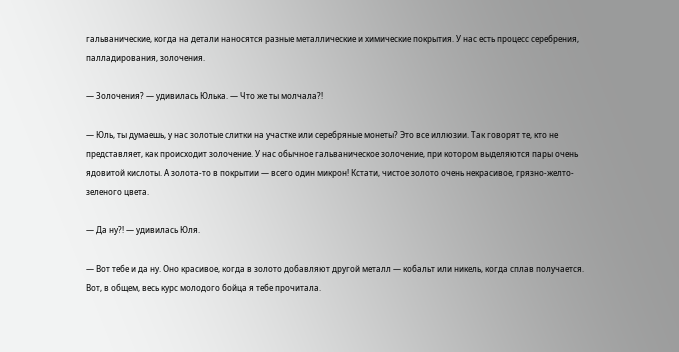гальванические, когда на детали наносятся разные металлические и химические покрытия. У нас есть процесс серебрения, палладирования, золочения.

— Золочения? — удивилась Юлька. — Что же ты молчала?!

— Юль, ты думаешь, у нас золотые слитки на участке или серебряные монеты? Это все иллюзии. Так говорят те, кто не представляет, как происходит золочение. У нас обычное гальваническое золочение, при котором выделяются пары очень ядовитой кислоты. А золота-то в покрытии — всего один микрон! Кстати, чистое золото очень некрасивое, грязно-желто-зеленого цвета.

— Да ну?! — удивилась Юля.

— Вот тебе и да ну. Оно красивое, когда в золото добавляют другой металл — кобальт или никель, когда сплав получается. Вот, в общем, весь курс молодого бойца я тебе прочитала.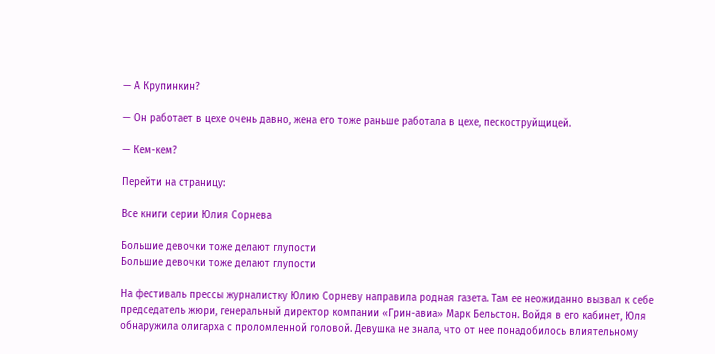— А Крупинкин?

— Он работает в цехе очень давно, жена его тоже раньше работала в цехе, пескоструйщицей.

— Кем-кем?

Перейти на страницу:

Все книги серии Юлия Сорнева

Большие девочки тоже делают глупости
Большие девочки тоже делают глупости

На фестиваль прессы журналистку Юлию Сорневу направила родная газета. Там ее неожиданно вызвал к себе председатель жюри, генеральный директор компании «Грин-авиа» Марк Бельстон. Войдя в его кабинет, Юля обнаружила олигарха с проломленной головой. Девушка не знала, что от нее понадобилось влиятельному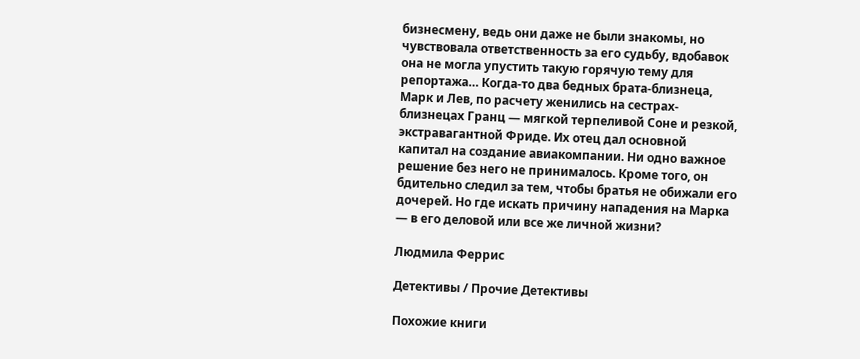бизнесмену, ведь они даже не были знакомы, но чувствовала ответственность за его судьбу, вдобавок она не могла упустить такую горячую тему для репортажа… Когда-то два бедных брата-близнеца, Марк и Лев, по расчету женились на сестрах-близнецах Гранц — мягкой терпеливой Соне и резкой, экстравагантной Фриде. Их отец дал основной капитал на создание авиакомпании. Ни одно важное решение без него не принималось. Кроме того, он бдительно следил за тем, чтобы братья не обижали его дочерей. Но где искать причину нападения на Марка — в его деловой или все же личной жизни?

Людмила Феррис

Детективы / Прочие Детективы

Похожие книги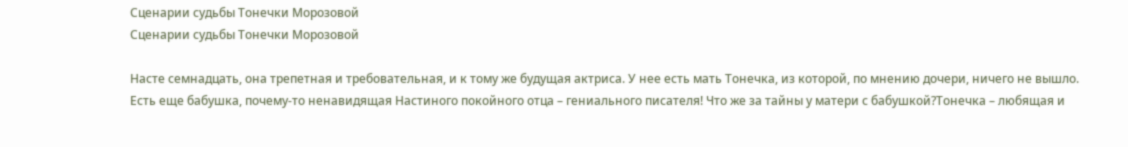Сценарии судьбы Тонечки Морозовой
Сценарии судьбы Тонечки Морозовой

Насте семнадцать, она трепетная и требовательная, и к тому же будущая актриса. У нее есть мать Тонечка, из которой, по мнению дочери, ничего не вышло. Есть еще бабушка, почему-то ненавидящая Настиного покойного отца – гениального писателя! Что же за тайны у матери с бабушкой?Тонечка – любящая и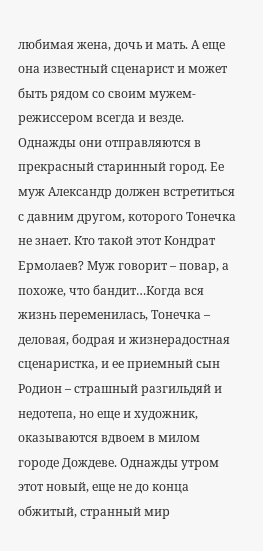любимая жена, дочь и мать. А еще она известный сценарист и может быть рядом со своим мужем-режиссером всегда и везде. Однажды они отправляются в прекрасный старинный город. Ее муж Александр должен встретиться с давним другом, которого Тонечка не знает. Кто такой этот Кондрат Ермолаев? Муж говорит – повар, а похоже, что бандит…Когда вся жизнь переменилась, Тонечка – деловая, бодрая и жизнерадостная сценаристка, и ее приемный сын Родион – страшный разгильдяй и недотепа, но еще и художник, оказываются вдвоем в милом городе Дождеве. Однажды утром этот новый, еще не до конца обжитый, странный мир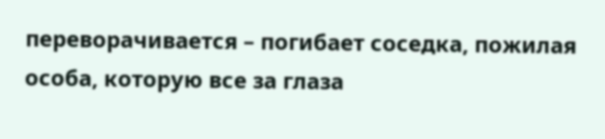переворачивается – погибает соседка, пожилая особа, которую все за глаза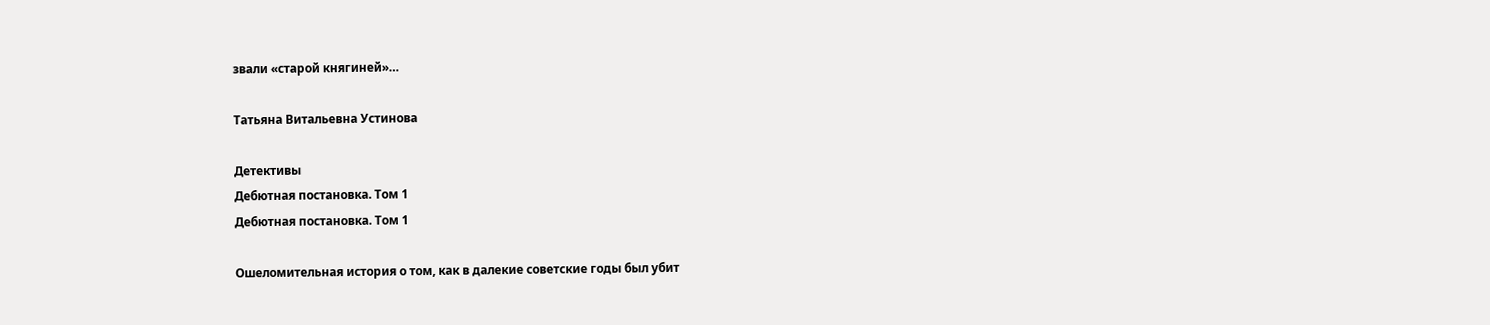звали «старой княгиней»…

Татьяна Витальевна Устинова

Детективы
Дебютная постановка. Том 1
Дебютная постановка. Том 1

Ошеломительная история о том, как в далекие советские годы был убит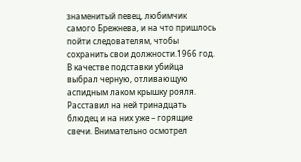знаменитый певец, любимчик самого Брежнева, и на что пришлось пойти следователям, чтобы сохранить свои должности.1966 год. В качестве подставки убийца выбрал черную, отливающую аспидным лаком крышку рояля. Расставил на ней тринадцать блюдец и на них уже – горящие свечи. Внимательно осмотрел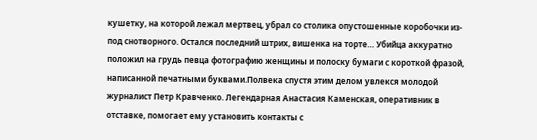кушетку, на которой лежал мертвец, убрал со столика опустошенные коробочки из-под снотворного. Остался последний штрих, вишенка на торте… Убийца аккуратно положил на грудь певца фотографию женщины и полоску бумаги с короткой фразой, написанной печатными буквами.Полвека спустя этим делом увлекся молодой журналист Петр Кравченко. Легендарная Анастасия Каменская, оперативник в отставке, помогает ему установить контакты с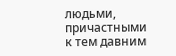людьми, причастными к тем давним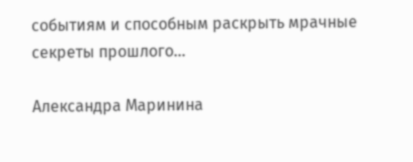событиям и способным раскрыть мрачные секреты прошлого…

Александра Маринина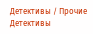Детективы / Прочие Детективы